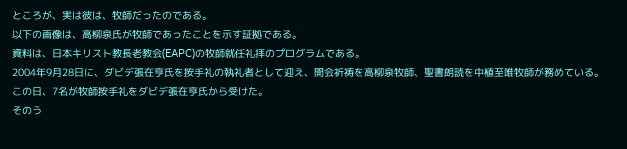ところが、実は彼は、牧師だったのである。
以下の画像は、高柳泉氏が牧師であったことを示す証拠である。
資料は、日本キリスト教長老教会(EAPC)の牧師就任礼拝のプログラムである。
2004年9月28日に、ダビデ張在亨氏を按手礼の執礼者として迎え、開会祈祷を高柳泉牧師、聖書朗読を中植至唯牧師が務めている。この日、7名が牧師按手礼をダビデ張在亨氏から受けた。
そのう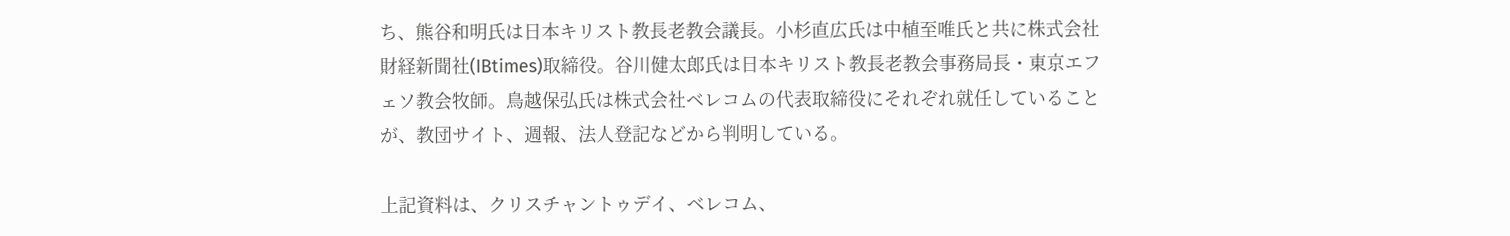ち、熊谷和明氏は日本キリスト教長老教会議長。小杉直広氏は中植至唯氏と共に株式会社財経新聞社(IBtimes)取締役。谷川健太郎氏は日本キリスト教長老教会事務局長・東京エフェソ教会牧師。鳥越保弘氏は株式会社ベレコムの代表取締役にそれぞれ就任していることが、教団サイト、週報、法人登記などから判明している。

上記資料は、クリスチャントゥデイ、ベレコム、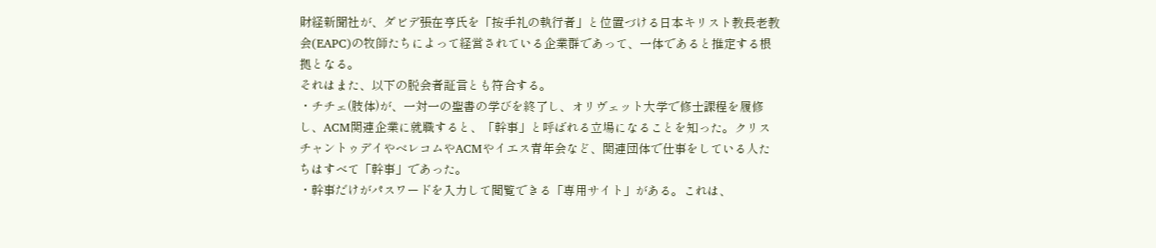財経新聞社が、ダビデ張在亨氏を「按手礼の執行者」と位置づける日本キリスト教長老教会(EAPC)の牧師たちによって経営されている企業群であって、一体であると推定する根拠となる。
それはまた、以下の脱会者証言とも符合する。
・チチェ(肢体)が、一対一の聖書の学びを終了し、オリヴェット大学で修士課程を履修し、ACM関連企業に就職すると、「幹事」と呼ばれる立場になることを知った。クリスチャントゥデイやベレコムやACMやイエス青年会など、関連団体で仕事をしている人たちはすべて「幹事」であった。
・幹事だけがパスワードを入力して閲覧できる「専用サイト」がある。これは、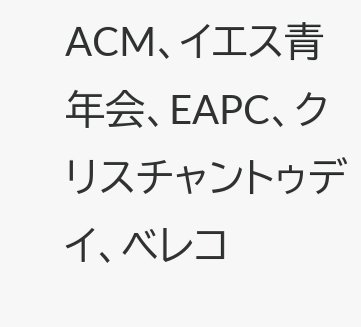ACM、イエス青年会、EAPC、クリスチャントゥデイ、ベレコ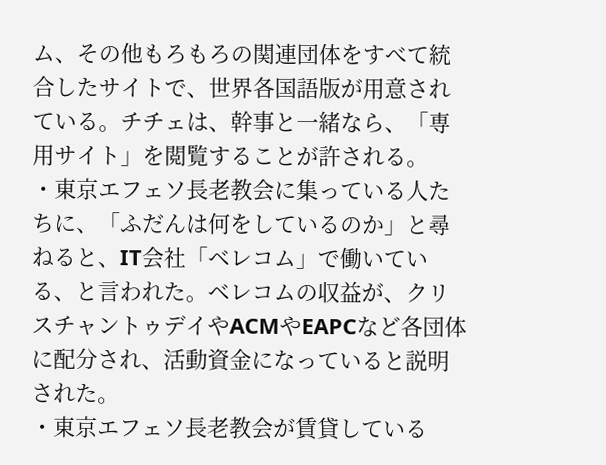ム、その他もろもろの関連団体をすべて統合したサイトで、世界各国語版が用意されている。チチェは、幹事と一緒なら、「専用サイト」を閲覧することが許される。
・東京エフェソ長老教会に集っている人たちに、「ふだんは何をしているのか」と尋ねると、IT会社「ベレコム」で働いている、と言われた。ベレコムの収益が、クリスチャントゥデイやACMやEAPCなど各団体に配分され、活動資金になっていると説明された。
・東京エフェソ長老教会が賃貸している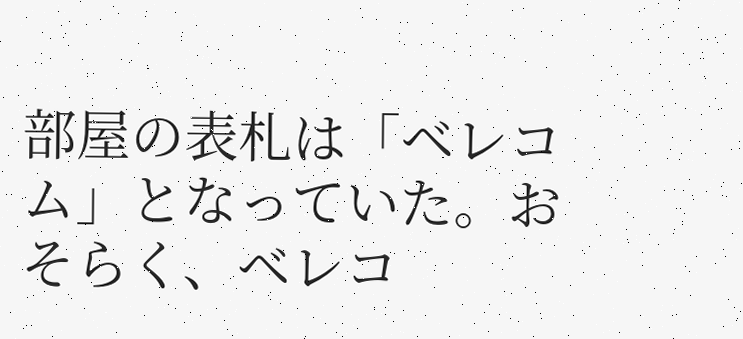部屋の表札は「ベレコム」となっていた。おそらく、ベレコ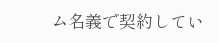ム名義で契約してい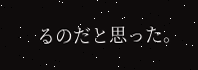るのだと思った。